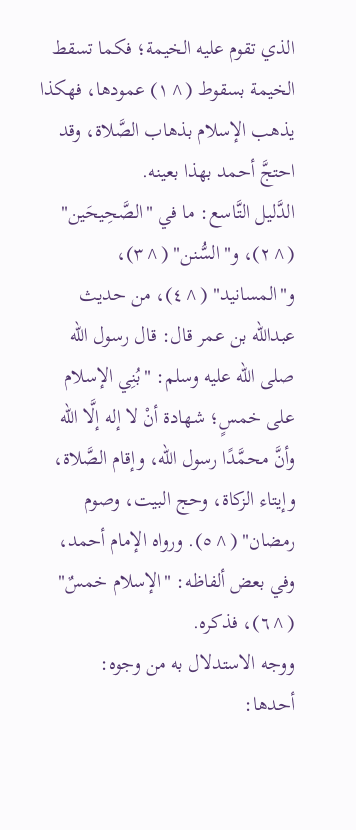الذي تقوم عليه الخيمة؛ فكما تسقط الخيمة بسقوط (^١) عمودها، فهكذا يذهب الإسلام بذهاب الصَّلاة، وقد احتجَّ أحمد بهذا بعينه.
الدَّليل التَّاسع: ما في "الصَّحِيحَين" (^٢)، و"السُّنن" (^٣)، و"المسانيد" (^٤)، من حديث عبدالله بن عمر قال: قال رسول الله صلى الله عليه وسلم: "بُنِي الإسلام على خمسٍ؛ شهادة أنْ لا إله إلَّا الله وأنَّ محمَّدًا رسول الله، وإقام الصَّلاة، وإيتاء الزكاة، وحج البيت، وصوم رمضان" (^٥). ورواه الإمام أحمد، وفي بعض ألفاظه: "الإسلام خمسٌ" (^٦)، فذكره.
ووجه الاستدلال به من وجوه:
أحدها: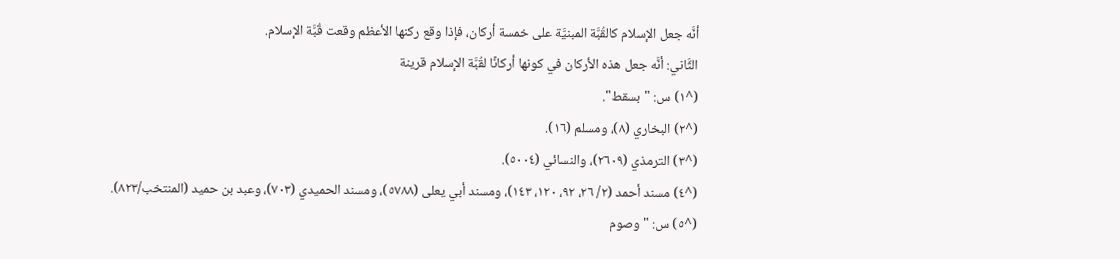أنَّه جعل الإسلام كالقُبَّة المبنيَّة على خمسة أركان، فإذا وقع ركنها الأعظم وقعت قُبَّة الإسلام.
الثَّاني: أنَّه جعل هذه الأركان في كونها أركانًا لقُبَّة الإسلام قرينة
(^١) س: "بسقط".
(^٢) البخاري (٨)، ومسلم (١٦).
(^٣) الترمذي (٢٦٠٩)، والنسائي (٥٠٠٤).
(^٤) مسند أحمد (٢/ ٢٦، ٩٢، ١٢٠، ١٤٣)، ومسند أبي يعلى (٥٧٨٨)، ومسند الحميدي (٧٠٣)، وعبد بن حميد (المنتخب/٨٢٣).
(^٥) س: "وصوم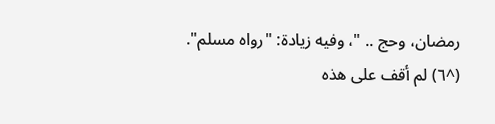رمضان، وحج .. "، وفيه زيادة: "رواه مسلم".
(^٦) لم أقف على هذه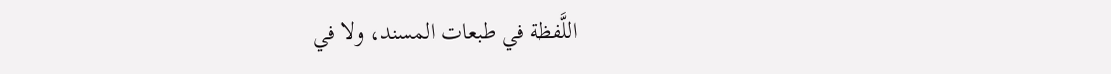اللَّفظة في طبعات المسند، ولا في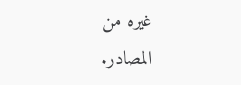غيره من المصادر.